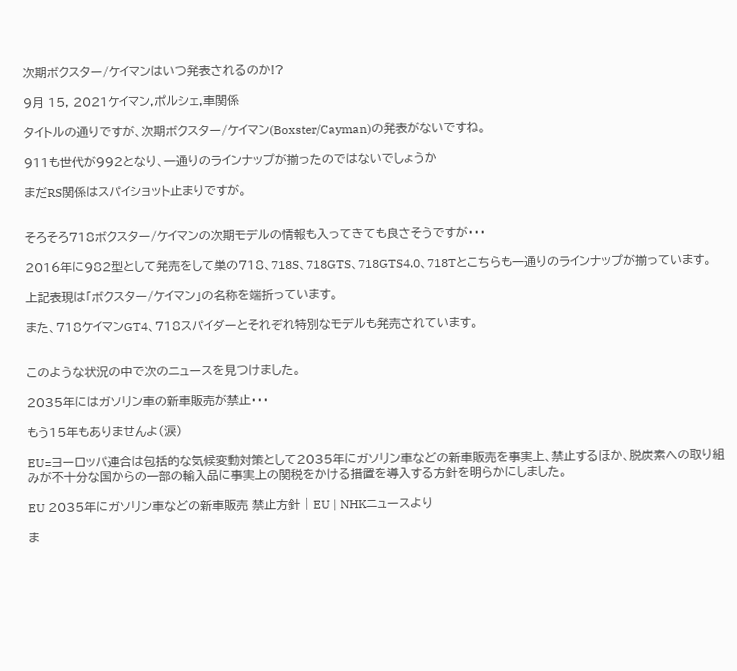次期ボクスター/ケイマンはいつ発表されるのか!?

9月 15, 2021ケイマン,ポルシェ,車関係

タイトルの通りですが、次期ボクスター/ケイマン(Boxster/Cayman)の発表がないですね。

911も世代が992となり、一通りのラインナップが揃ったのではないでしょうか

まだRS関係はスパイショット止まりですが。


そろそろ718ボクスター/ケイマンの次期モデルの情報も入ってきても良さそうですが・・・

2016年に982型として発売をして巣の718、718S、718GTS、718GTS4.0、718Tとこちらも一通りのラインナップが揃っています。

上記表現は「ボクスター/ケイマン」の名称を端折っています。

また、718ケイマンGT4、718スパイダーとそれぞれ特別なモデルも発売されています。


このような状況の中で次のニュースを見つけました。

2035年にはガソリン車の新車販売が禁止・・・

もう15年もありませんよ(涙)

EU=ヨーロッパ連合は包括的な気候変動対策として2035年にガソリン車などの新車販売を事実上、禁止するほか、脱炭素への取り組みが不十分な国からの一部の輸入品に事実上の関税をかける措置を導入する方針を明らかにしました。

EU 2035年にガソリン車などの新車販売 禁止方針 | EU | NHKニュースより

ま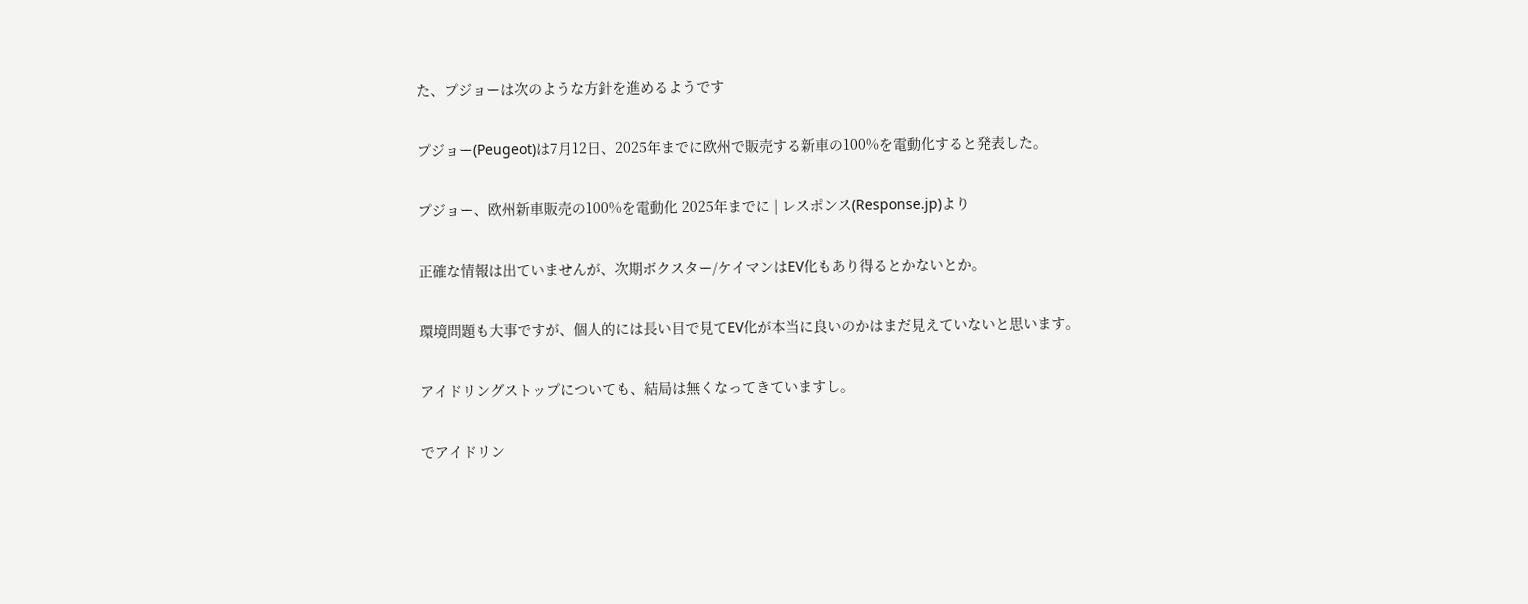た、プジョーは次のような方針を進めるようです

プジョー(Peugeot)は7月12日、2025年までに欧州で販売する新車の100%を電動化すると発表した。

プジョー、欧州新車販売の100%を電動化 2025年までに | レスポンス(Response.jp)より

正確な情報は出ていませんが、次期ボクスター/ケイマンはEV化もあり得るとかないとか。

環境問題も大事ですが、個人的には長い目で見てEV化が本当に良いのかはまだ見えていないと思います。

アイドリングストップについても、結局は無くなってきていますし。

でアイドリン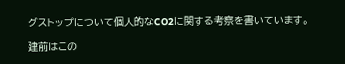グストップについて個人的なCO2に関する考察を書いています。

建前はこの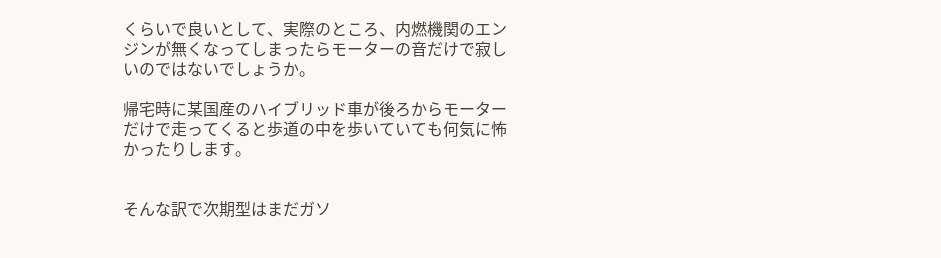くらいで良いとして、実際のところ、内燃機関のエンジンが無くなってしまったらモーターの音だけで寂しいのではないでしょうか。

帰宅時に某国産のハイブリッド車が後ろからモーターだけで走ってくると歩道の中を歩いていても何気に怖かったりします。


そんな訳で次期型はまだガソ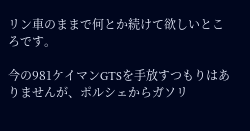リン車のままで何とか続けて欲しいところです。

今の981ケイマンGTSを手放すつもりはありませんが、ポルシェからガソリ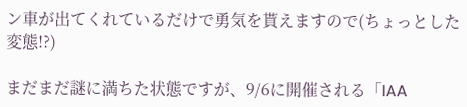ン車が出てくれているだけで勇気を貰えますので(ちょっとした変態!?)

まだまだ謎に満ちた状態ですが、9/6に開催される「IAA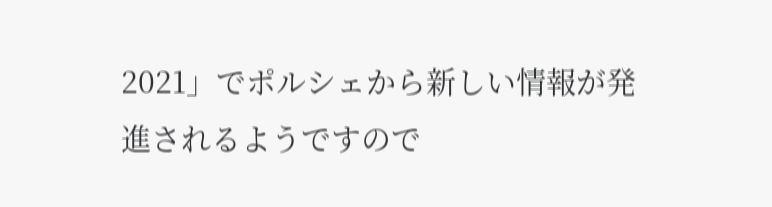2021」でポルシェから新しい情報が発進されるようですので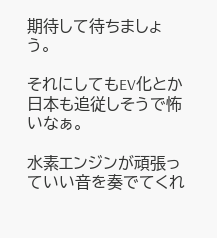期待して待ちましょう。

それにしてもEV化とか日本も追従しそうで怖いなぁ。

水素エンジンが頑張っていい音を奏でてくれ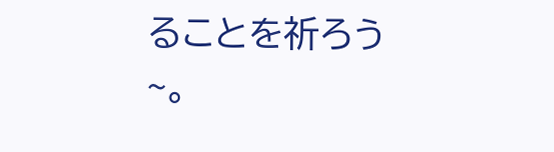ることを祈ろう~。